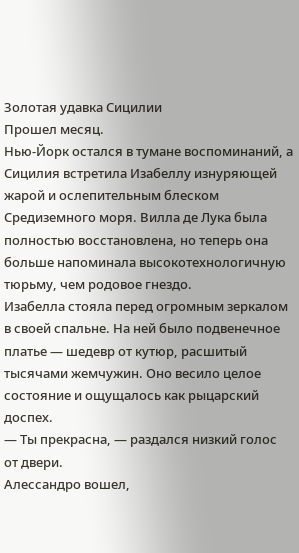Золотая удавка Сицилии
Прошел месяц.
Нью-Йорк остался в тумане воспоминаний, а Сицилия встретила Изабеллу изнуряющей жарой и ослепительным блеском Средиземного моря. Вилла де Лука была полностью восстановлена, но теперь она больше напоминала высокотехнологичную тюрьму, чем родовое гнездо.
Изабелла стояла перед огромным зеркалом в своей спальне. На ней было подвенечное платье — шедевр от кутюр, расшитый тысячами жемчужин. Оно весило целое состояние и ощущалось как рыцарский доспех.
— Ты прекрасна, — раздался низкий голос от двери.
Алессандро вошел,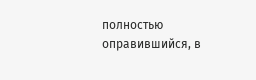полностью оправившийся, в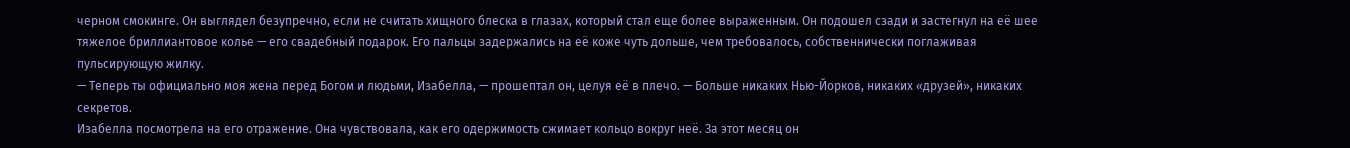черном смокинге. Он выглядел безупречно, если не считать хищного блеска в глазах, который стал еще более выраженным. Он подошел сзади и застегнул на её шее тяжелое бриллиантовое колье — его свадебный подарок. Его пальцы задержались на её коже чуть дольше, чем требовалось, собственнически поглаживая пульсирующую жилку.
— Теперь ты официально моя жена перед Богом и людьми, Изабелла, — прошептал он, целуя её в плечо. — Больше никаких Нью-Йорков, никаких «друзей», никаких секретов.
Изабелла посмотрела на его отражение. Она чувствовала, как его одержимость сжимает кольцо вокруг неё. За этот месяц он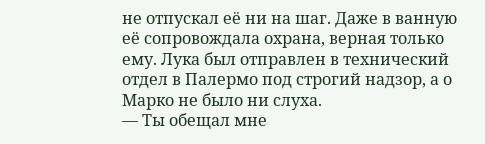не отпускал её ни на шаг. Даже в ванную её сопровождала охрана, верная только ему. Лука был отправлен в технический отдел в Палермо под строгий надзор, а о Марко не было ни слуха.
— Ты обещал мне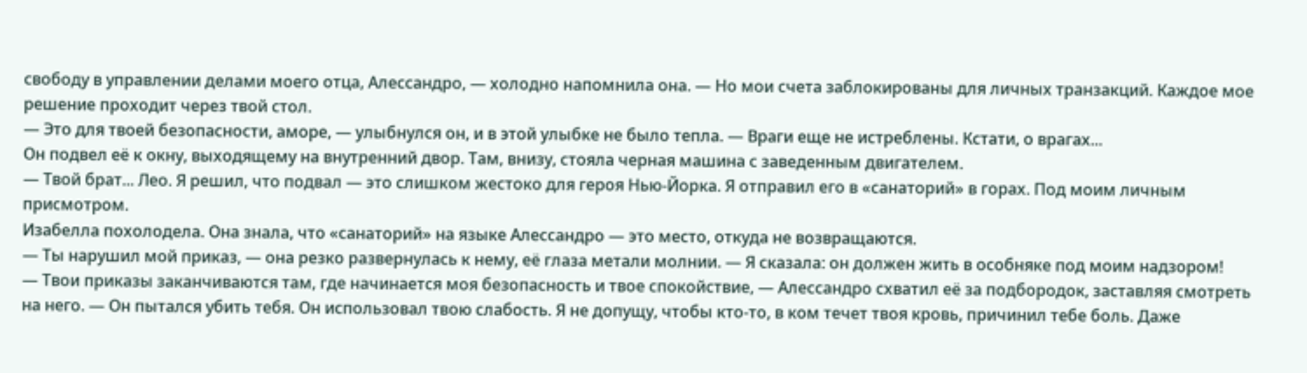свободу в управлении делами моего отца, Алессандро, — холодно напомнила она. — Но мои счета заблокированы для личных транзакций. Каждое мое решение проходит через твой стол.
— Это для твоей безопасности, аморе, — улыбнулся он, и в этой улыбке не было тепла. — Враги еще не истреблены. Кстати, о врагах...
Он подвел её к окну, выходящему на внутренний двор. Там, внизу, стояла черная машина с заведенным двигателем.
— Твой брат... Лео. Я решил, что подвал — это слишком жестоко для героя Нью-Йорка. Я отправил его в «санаторий» в горах. Под моим личным присмотром.
Изабелла похолодела. Она знала, что «санаторий» на языке Алессандро — это место, откуда не возвращаются.
— Ты нарушил мой приказ, — она резко развернулась к нему, её глаза метали молнии. — Я сказала: он должен жить в особняке под моим надзором!
— Твои приказы заканчиваются там, где начинается моя безопасность и твое спокойствие, — Алессандро схватил её за подбородок, заставляя смотреть на него. — Он пытался убить тебя. Он использовал твою слабость. Я не допущу, чтобы кто-то, в ком течет твоя кровь, причинил тебе боль. Даже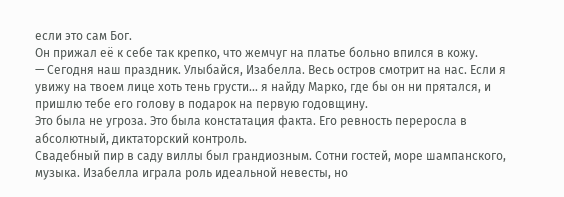если это сам Бог.
Он прижал её к себе так крепко, что жемчуг на платье больно впился в кожу.
— Сегодня наш праздник. Улыбайся, Изабелла. Весь остров смотрит на нас. Если я увижу на твоем лице хоть тень грусти... я найду Марко, где бы он ни прятался, и пришлю тебе его голову в подарок на первую годовщину.
Это была не угроза. Это была констатация факта. Его ревность переросла в абсолютный, диктаторский контроль.
Свадебный пир в саду виллы был грандиозным. Сотни гостей, море шампанского, музыка. Изабелла играла роль идеальной невесты, но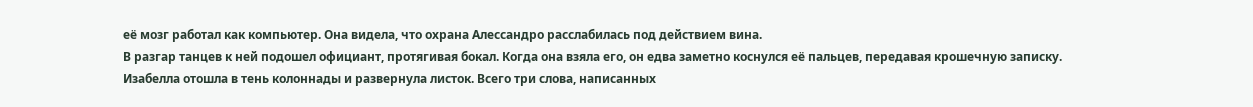её мозг работал как компьютер. Она видела, что охрана Алессандро расслабилась под действием вина.
В разгар танцев к ней подошел официант, протягивая бокал. Когда она взяла его, он едва заметно коснулся её пальцев, передавая крошечную записку.
Изабелла отошла в тень колоннады и развернула листок. Всего три слова, написанных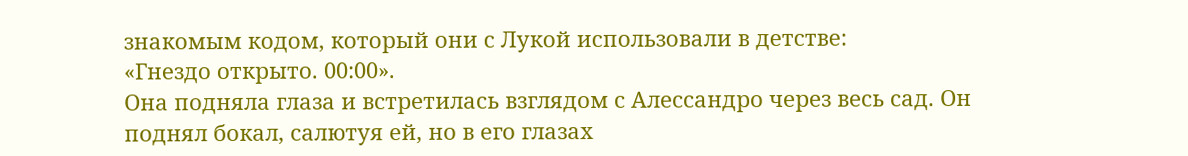знакомым кодом, который они с Лукой использовали в детстве:
«Гнездо открыто. 00:00».
Она подняла глаза и встретилась взглядом с Алессандро через весь сад. Он поднял бокал, салютуя ей, но в его глазах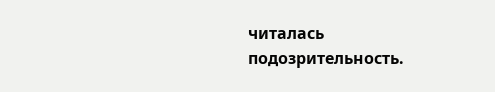читалась подозрительность.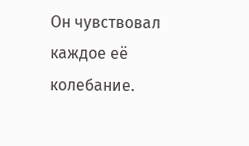Он чувствовал каждое её колебание.